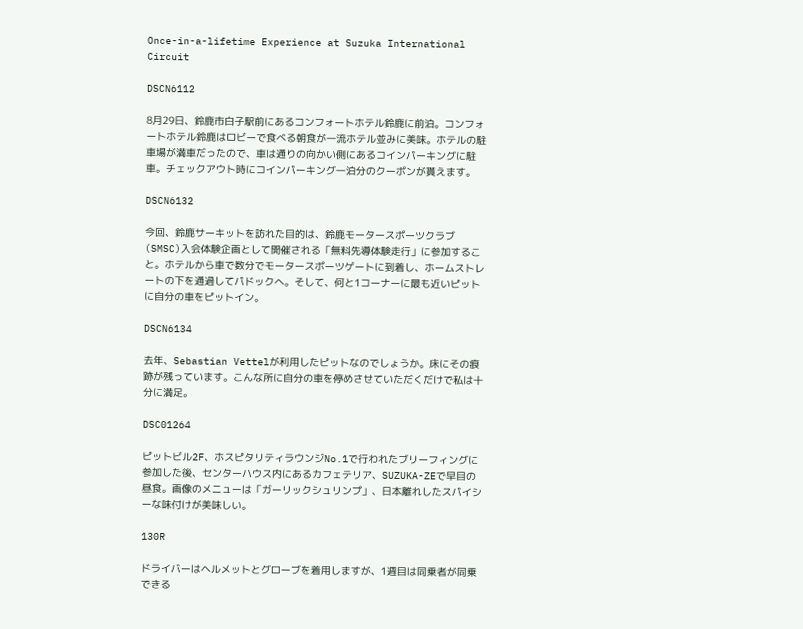Once-in-a-lifetime Experience at Suzuka International Circuit

DSCN6112

8月29日、鈴鹿市白子駅前にあるコンフォートホテル鈴鹿に前泊。コンフォートホテル鈴鹿はロビーで食べる朝食が一流ホテル並みに美味。ホテルの駐車場が満車だったので、車は通りの向かい側にあるコインパーキングに駐車。チェックアウト時にコインパーキング一泊分のクーポンが貰えます。

DSCN6132

今回、鈴鹿サーキットを訪れた目的は、鈴鹿モータースポーツクラブ(SMSC)入会体験企画として開催される「無料先導体験走行」に参加すること。ホテルから車で数分でモータースポーツゲートに到着し、ホームストレートの下を通過してパドックへ。そして、何と1コーナーに最も近いピットに自分の車をピットイン。

DSCN6134

去年、Sebastian Vettelが利用したピットなのでしょうか。床にその痕跡が残っています。こんな所に自分の車を停めさせていただくだけで私は十分に満足。

DSC01264

ピットビル2F、ホスピタリティラウンジNo.1で行われたブリーフィングに参加した後、センターハウス内にあるカフェテリア、SUZUKA-ZEで早目の昼食。画像のメニューは「ガーリックシュリンプ」、日本離れしたスパイシーな味付けが美味しい。

130R

ドライバーはヘルメットとグローブを着用しますが、1週目は同乗者が同乗できる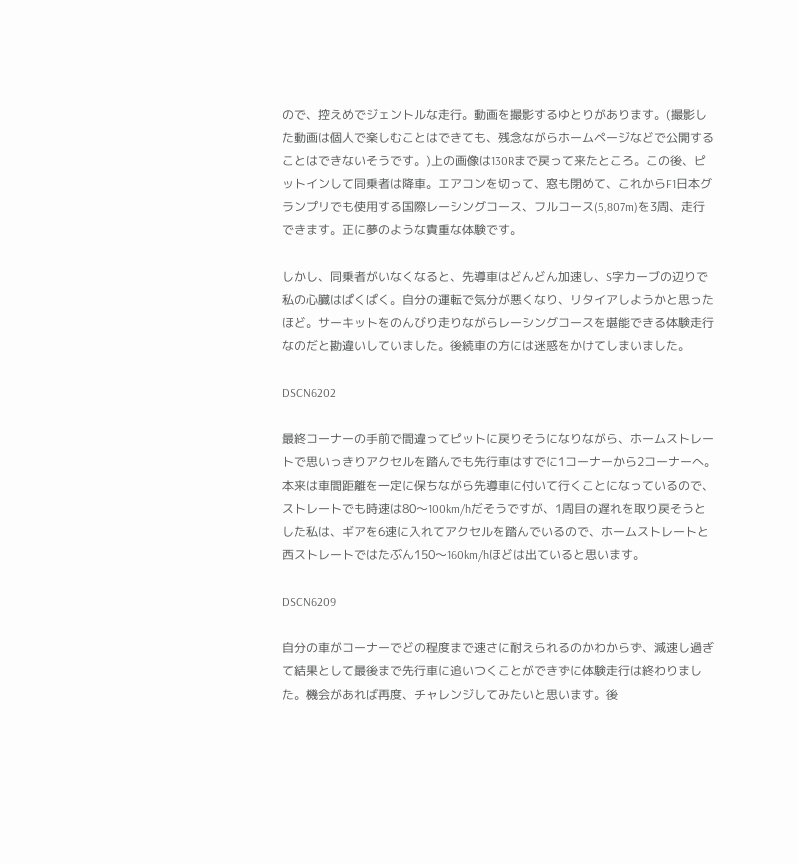ので、控えめでジェントルな走行。動画を撮影するゆとりがあります。(撮影した動画は個人で楽しむことはできても、残念ながらホームページなどで公開することはできないそうです。)上の画像は130Rまで戻って来たところ。この後、ピットインして同乗者は降車。エアコンを切って、窓も閉めて、これからF1日本グランプリでも使用する国際レーシングコース、フルコース(5,807m)を3周、走行できます。正に夢のような貴重な体験です。

しかし、同乗者がいなくなると、先導車はどんどん加速し、S字カーブの辺りで私の心臓はぱくぱく。自分の運転で気分が悪くなり、リタイアしようかと思ったほど。サーキットをのんびり走りながらレーシングコースを堪能できる体験走行なのだと勘違いしていました。後続車の方には迷惑をかけてしまいました。

DSCN6202

最終コーナーの手前で間違ってピットに戻りそうになりながら、ホームストレートで思いっきりアクセルを踏んでも先行車はすでに1コーナーから2コーナーへ。本来は車間距離を一定に保ちながら先導車に付いて行くことになっているので、ストレートでも時速は80〜100km/hだそうですが、1周目の遅れを取り戻そうとした私は、ギアを6速に入れてアクセルを踏んでいるので、ホームストレートと西ストレートではたぶん150〜160km/hほどは出ていると思います。

DSCN6209

自分の車がコーナーでどの程度まで速さに耐えられるのかわからず、減速し過ぎて結果として最後まで先行車に追いつくことができずに体験走行は終わりました。機会があれば再度、チャレンジしてみたいと思います。後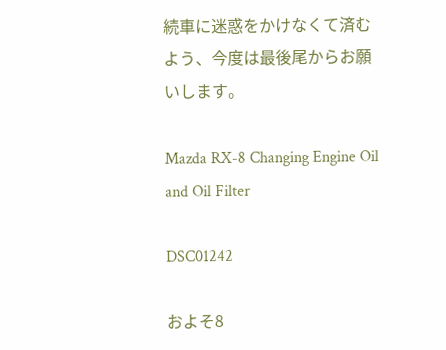続車に迷惑をかけなくて済むよう、今度は最後尾からお願いします。

Mazda RX-8 Changing Engine Oil and Oil Filter

DSC01242

およそ8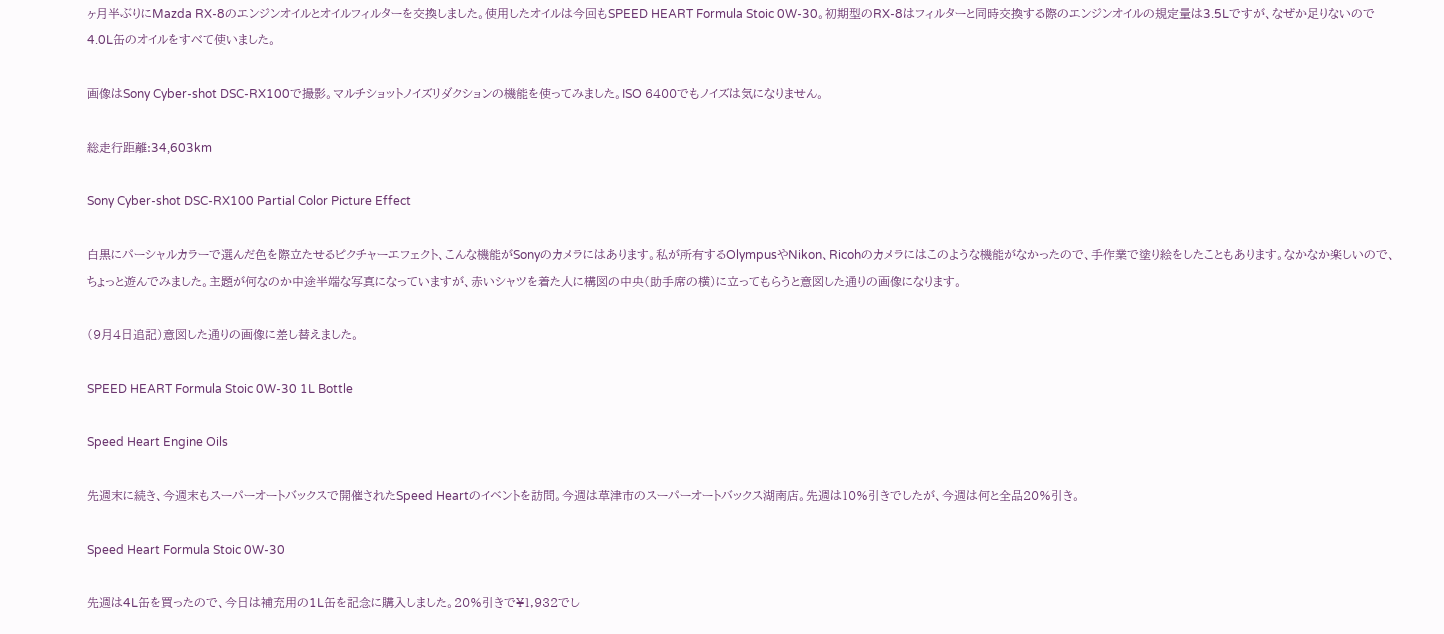ヶ月半ぶりにMazda RX-8のエンジンオイルとオイルフィルターを交換しました。使用したオイルは今回もSPEED HEART Formula Stoic 0W-30。初期型のRX-8はフィルターと同時交換する際のエンジンオイルの規定量は3.5Lですが、なぜか足りないので4.0L缶のオイルをすべて使いました。

画像はSony Cyber-shot DSC-RX100で撮影。マルチショットノイズリダクションの機能を使ってみました。ISO 6400でもノイズは気になりません。

総走行距離:34,603km

Sony Cyber-shot DSC-RX100 Partial Color Picture Effect

白黒にパーシャルカラーで選んだ色を際立たせるピクチャーエフェクト、こんな機能がSonyのカメラにはあります。私が所有するOlympusやNikon、Ricohのカメラにはこのような機能がなかったので、手作業で塗り絵をしたこともあります。なかなか楽しいので、ちょっと遊んでみました。主題が何なのか中途半端な写真になっていますが、赤いシャツを着た人に構図の中央(助手席の横)に立ってもらうと意図した通りの画像になります。

(9月4日追記)意図した通りの画像に差し替えました。

SPEED HEART Formula Stoic 0W-30 1L Bottle

Speed Heart Engine Oils

先週末に続き、今週末もスーパーオートバックスで開催されたSpeed Heartのイベントを訪問。今週は草津市のスーパーオートバックス湖南店。先週は10%引きでしたが、今週は何と全品20%引き。

Speed Heart Formula Stoic 0W-30

先週は4L缶を買ったので、今日は補充用の1L缶を記念に購入しました。20%引きで¥1,932でし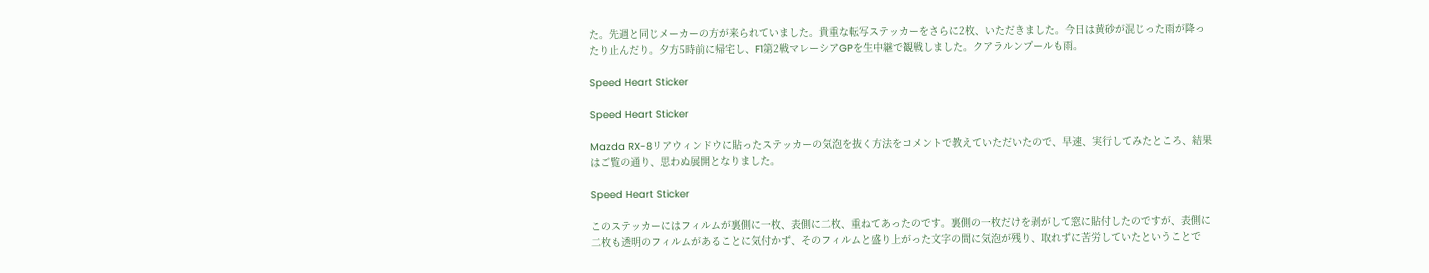た。先週と同じメーカーの方が来られていました。貴重な転写ステッカーをさらに2枚、いただきました。今日は黄砂が混じった雨が降ったり止んだり。夕方5時前に帰宅し、F1第2戦マレーシアGPを生中継で観戦しました。クアラルンプールも雨。

Speed Heart Sticker

Speed Heart Sticker

Mazda RX-8リアウィンドウに貼ったステッカーの気泡を抜く方法をコメントで教えていただいたので、早速、実行してみたところ、結果はご覧の通り、思わぬ展開となりました。

Speed Heart Sticker

このステッカーにはフィルムが裏側に一枚、表側に二枚、重ねてあったのです。裏側の一枚だけを剥がして窓に貼付したのですが、表側に二枚も透明のフィルムがあることに気付かず、そのフィルムと盛り上がった文字の間に気泡が残り、取れずに苦労していたということで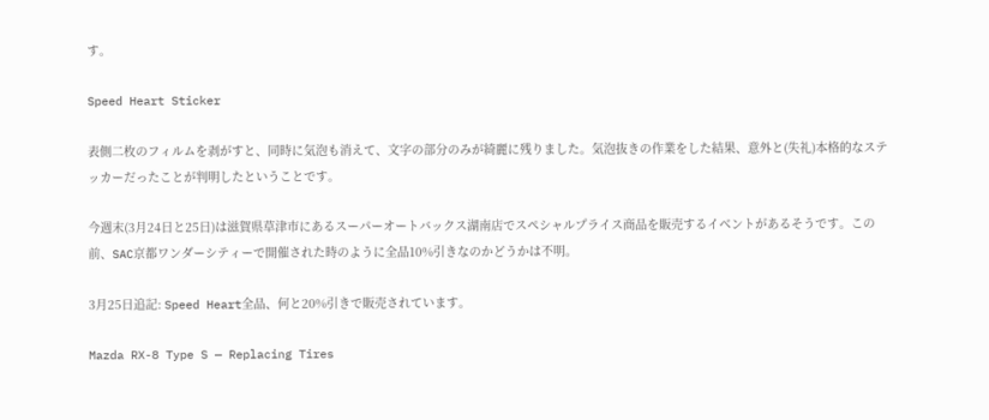す。

Speed Heart Sticker

表側二枚のフィルムを剥がすと、同時に気泡も消えて、文字の部分のみが綺麗に残りました。気泡抜きの作業をした結果、意外と(失礼)本格的なステッカーだったことが判明したということです。

今週末(3月24日と25日)は滋賀県草津市にあるスーパーオートバックス湖南店でスペシャルプライス商品を販売するイベントがあるそうです。この前、SAC京都ワンダーシティーで開催された時のように全品10%引きなのかどうかは不明。

3月25日追記: Speed Heart全品、何と20%引きで販売されています。

Mazda RX-8 Type S — Replacing Tires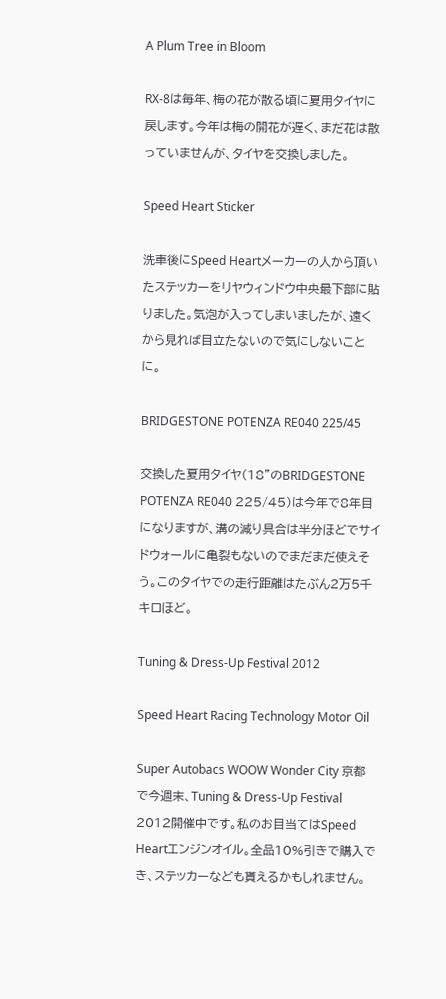A Plum Tree in Bloom

RX-8は毎年、梅の花が散る頃に夏用タイヤに戻します。今年は梅の開花が遅く、まだ花は散っていませんが、タイヤを交換しました。

Speed Heart Sticker

洗車後にSpeed Heartメーカーの人から頂いたステッカーをリヤウィンドウ中央最下部に貼りました。気泡が入ってしまいましたが、遠くから見れば目立たないので気にしないことに。

BRIDGESTONE POTENZA RE040 225/45

交換した夏用タイヤ(18"のBRIDGESTONE POTENZA RE040 225/45)は今年で8年目になりますが、溝の減り具合は半分ほどでサイドウォールに亀裂もないのでまだまだ使えそう。このタイヤでの走行距離はたぶん2万5千キロほど。

Tuning & Dress-Up Festival 2012

Speed Heart Racing Technology Motor Oil

Super Autobacs WOOW Wonder City 京都で今週末、Tuning & Dress-Up Festival 2012開催中です。私のお目当てはSpeed Heartエンジンオイル。全品10%引きで購入でき、ステッカーなども貰えるかもしれません。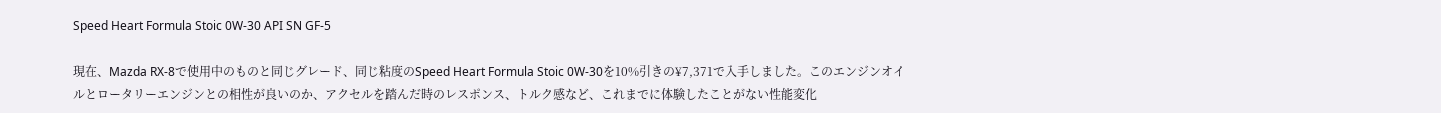Speed Heart Formula Stoic 0W-30 API SN GF-5

現在、Mazda RX-8で使用中のものと同じグレード、同じ粘度のSpeed Heart Formula Stoic 0W-30を10%引きの¥7,371で入手しました。このエンジンオイルとロータリーエンジンとの相性が良いのか、アクセルを踏んだ時のレスポンス、トルク感など、これまでに体験したことがない性能変化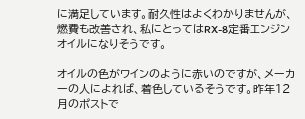に満足しています。耐久性はよくわかりませんが、燃費も改善され、私にとってはRX-8定番エンジンオイルになりそうです。

オイルの色がワインのように赤いのですが、メーカーの人によれば、着色しているそうです。昨年12月のポストで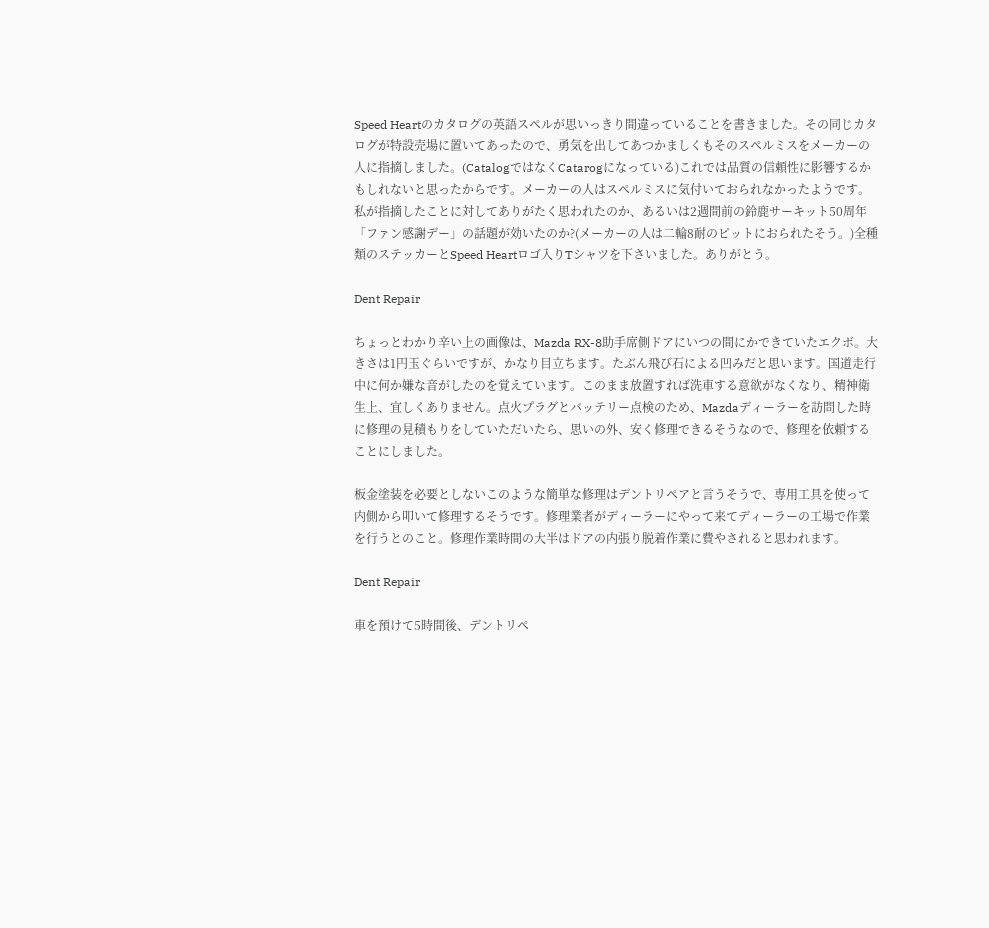Speed Heartのカタログの英語スペルが思いっきり間違っていることを書きました。その同じカタログが特設売場に置いてあったので、勇気を出してあつかましくもそのスペルミスをメーカーの人に指摘しました。(CatalogではなくCatarogになっている)これでは品質の信頼性に影響するかもしれないと思ったからです。メーカーの人はスペルミスに気付いておられなかったようです。私が指摘したことに対してありがたく思われたのか、あるいは2週間前の鈴鹿サーキット50周年「ファン感謝デー」の話題が効いたのか?(メーカーの人は二輪8耐のピットにおられたそう。)全種類のステッカーとSpeed Heartロゴ入りTシャツを下さいました。ありがとう。

Dent Repair

ちょっとわかり辛い上の画像は、Mazda RX-8助手席側ドアにいつの間にかできていたエクボ。大きさは1円玉ぐらいですが、かなり目立ちます。たぶん飛び石による凹みだと思います。国道走行中に何か嫌な音がしたのを覚えています。このまま放置すれば洗車する意欲がなくなり、精神衛生上、宜しくありません。点火プラグとバッテリー点検のため、Mazdaディーラーを訪問した時に修理の見積もりをしていただいたら、思いの外、安く修理できるそうなので、修理を依頼することにしました。

板金塗装を必要としないこのような簡単な修理はデントリペアと言うそうで、専用工具を使って内側から叩いて修理するそうです。修理業者がディーラーにやって来てディーラーの工場で作業を行うとのこと。修理作業時間の大半はドアの内張り脱着作業に費やされると思われます。

Dent Repair

車を預けて5時間後、デントリペ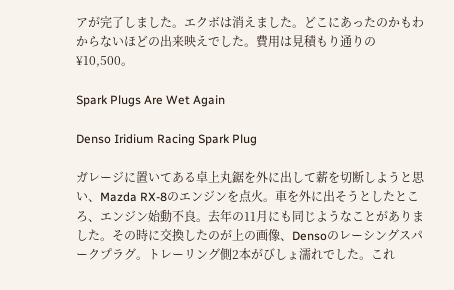アが完了しました。エクボは消えました。どこにあったのかもわからないほどの出来映えでした。費用は見積もり通りの¥10,500。

Spark Plugs Are Wet Again

Denso Iridium Racing Spark Plug

ガレージに置いてある卓上丸鋸を外に出して薪を切断しようと思い、Mazda RX-8のエンジンを点火。車を外に出そうとしたところ、エンジン始動不良。去年の11月にも同じようなことがありました。その時に交換したのが上の画像、Densoのレーシングスパークプラグ。トレーリング側2本がびしょ濡れでした。これ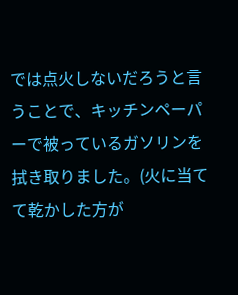では点火しないだろうと言うことで、キッチンペーパーで被っているガソリンを拭き取りました。(火に当てて乾かした方が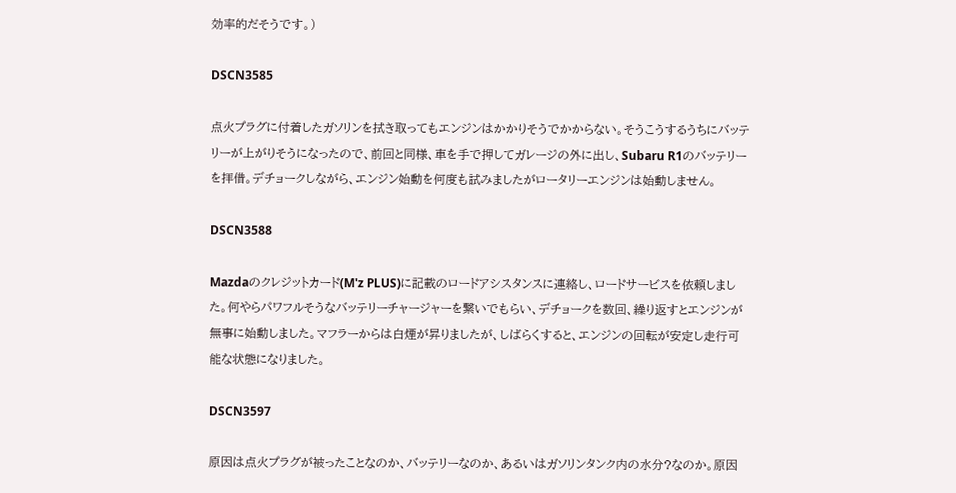効率的だそうです。)

DSCN3585

点火プラグに付着したガソリンを拭き取ってもエンジンはかかりそうでかからない。そうこうするうちにバッテリーが上がりそうになったので、前回と同様、車を手で押してガレージの外に出し、Subaru R1のバッテリーを拝借。デチョークしながら、エンジン始動を何度も試みましたがロータリーエンジンは始動しません。

DSCN3588

Mazdaのクレジットカード(M'z PLUS)に記載のロードアシスタンスに連絡し、ロードサービスを依頼しました。何やらパワフルそうなバッテリーチャージャーを繋いでもらい、デチョークを数回、繰り返すとエンジンが無事に始動しました。マフラーからは白煙が昇りましたが、しばらくすると、エンジンの回転が安定し走行可能な状態になりました。

DSCN3597

原因は点火プラグが被ったことなのか、バッテリーなのか、あるいはガソリンタンク内の水分?なのか。原因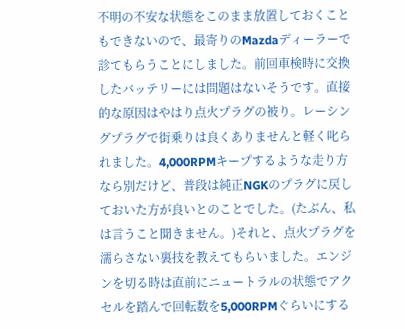不明の不安な状態をこのまま放置しておくこともできないので、最寄りのMazdaディーラーで診てもらうことにしました。前回車検時に交換したバッテリーには問題はないそうです。直接的な原因はやはり点火プラグの被り。レーシングプラグで街乗りは良くありませんと軽く叱られました。4,000RPMキープするような走り方なら別だけど、普段は純正NGKのプラグに戻しておいた方が良いとのことでした。(たぶん、私は言うこと聞きません。)それと、点火プラグを濡らさない裏技を教えてもらいました。エンジンを切る時は直前にニュートラルの状態でアクセルを踏んで回転数を5,000RPMぐらいにする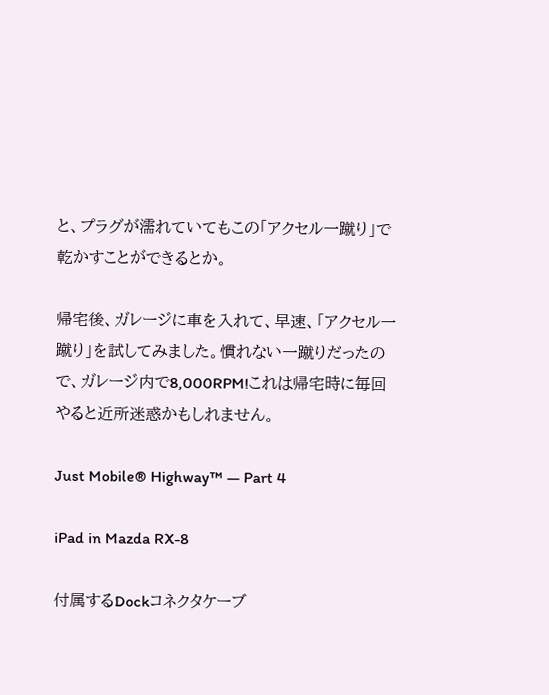と、プラグが濡れていてもこの「アクセル一蹴り」で乾かすことができるとか。

帰宅後、ガレージに車を入れて、早速、「アクセル一蹴り」を試してみました。慣れない一蹴りだったので、ガレージ内で8,000RPM!これは帰宅時に毎回やると近所迷惑かもしれません。

Just Mobile® Highway™ — Part 4

iPad in Mazda RX-8

付属するDockコネクタケーブ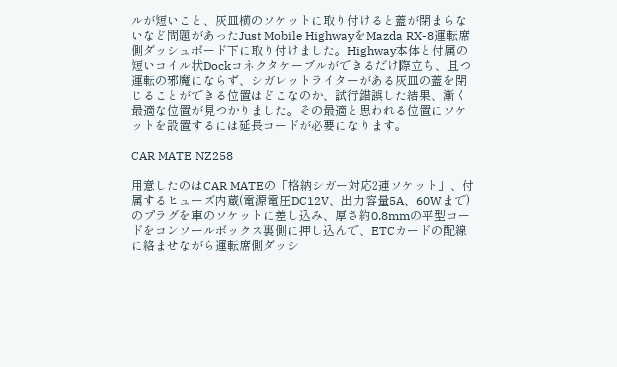ルが短いこと、灰皿横のソケットに取り付けると蓋が閉まらないなど問題があったJust Mobile HighwayをMazda RX-8運転席側ダッシュボード下に取り付けました。Highway本体と付属の短いコイル状Dockコネクタケーブルができるだけ際立ち、且つ運転の邪魔にならず、シガレットライターがある灰皿の蓋を閉じることができる位置はどこなのか、試行錯誤した結果、漸く最適な位置が見つかりました。その最適と思われる位置にソケットを設置するには延長コードが必要になります。

CAR MATE NZ258

用意したのはCAR MATEの「格納シガー対応2連ソケット」、付属するヒューズ内蔵(電源電圧DC12V、出力容量5A、60Wまで)のプラグを車のソケットに差し込み、厚さ約0.8mmの平型コードをコンソールボックス裏側に押し込んで、ETCカードの配線に絡ませながら運転席側ダッシ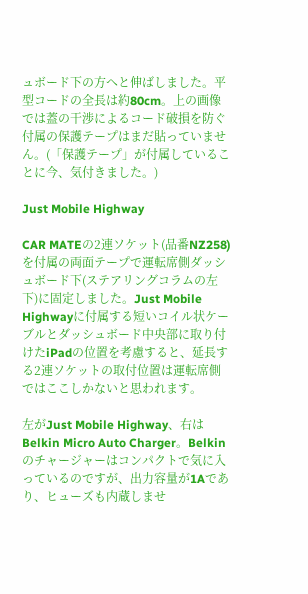ュボード下の方へと伸ばしました。平型コードの全長は約80cm。上の画像では蓋の干渉によるコード破損を防ぐ付属の保護テープはまだ貼っていません。(「保護テープ」が付属していることに今、気付きました。)

Just Mobile Highway

CAR MATEの2連ソケット(品番NZ258)を付属の両面テープで運転席側ダッシュボード下(ステアリングコラムの左下)に固定しました。Just Mobile Highwayに付属する短いコイル状ケーブルとダッシュボード中央部に取り付けたiPadの位置を考慮すると、延長する2連ソケットの取付位置は運転席側ではここしかないと思われます。

左がJust Mobile Highway、右はBelkin Micro Auto Charger。Belkinのチャージャーはコンパクトで気に入っているのですが、出力容量が1Aであり、ヒューズも内蔵しませ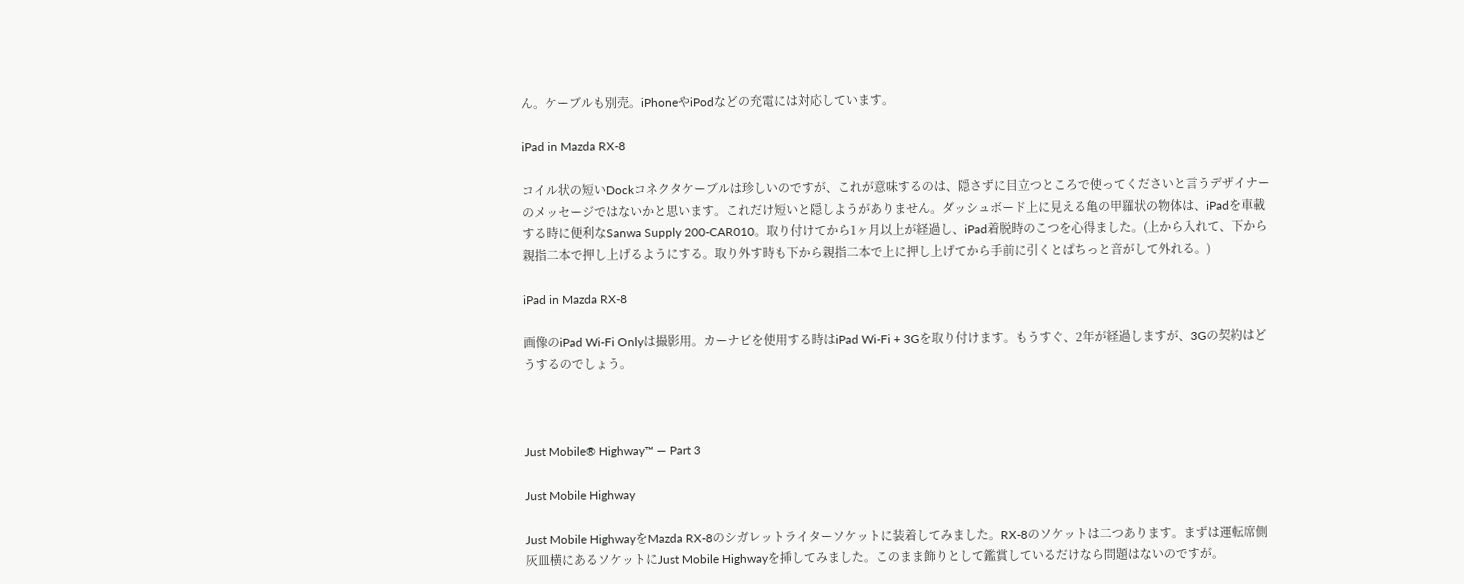ん。ケーブルも別売。iPhoneやiPodなどの充電には対応しています。

iPad in Mazda RX-8

コイル状の短いDockコネクタケーブルは珍しいのですが、これが意味するのは、隠さずに目立つところで使ってくださいと言うデザイナーのメッセージではないかと思います。これだけ短いと隠しようがありません。ダッシュボード上に見える亀の甲羅状の物体は、iPadを車載する時に便利なSanwa Supply 200-CAR010。取り付けてから1ヶ月以上が経過し、iPad着脱時のこつを心得ました。(上から入れて、下から親指二本で押し上げるようにする。取り外す時も下から親指二本で上に押し上げてから手前に引くとぱちっと音がして外れる。)

iPad in Mazda RX-8

画像のiPad Wi-Fi Onlyは撮影用。カーナビを使用する時はiPad Wi-Fi + 3Gを取り付けます。もうすぐ、2年が経過しますが、3Gの契約はどうするのでしょう。



Just Mobile® Highway™ — Part 3

Just Mobile Highway

Just Mobile HighwayをMazda RX-8のシガレットライターソケットに装着してみました。RX-8のソケットは二つあります。まずは運転席側灰皿横にあるソケットにJust Mobile Highwayを挿してみました。このまま飾りとして鑑賞しているだけなら問題はないのですが。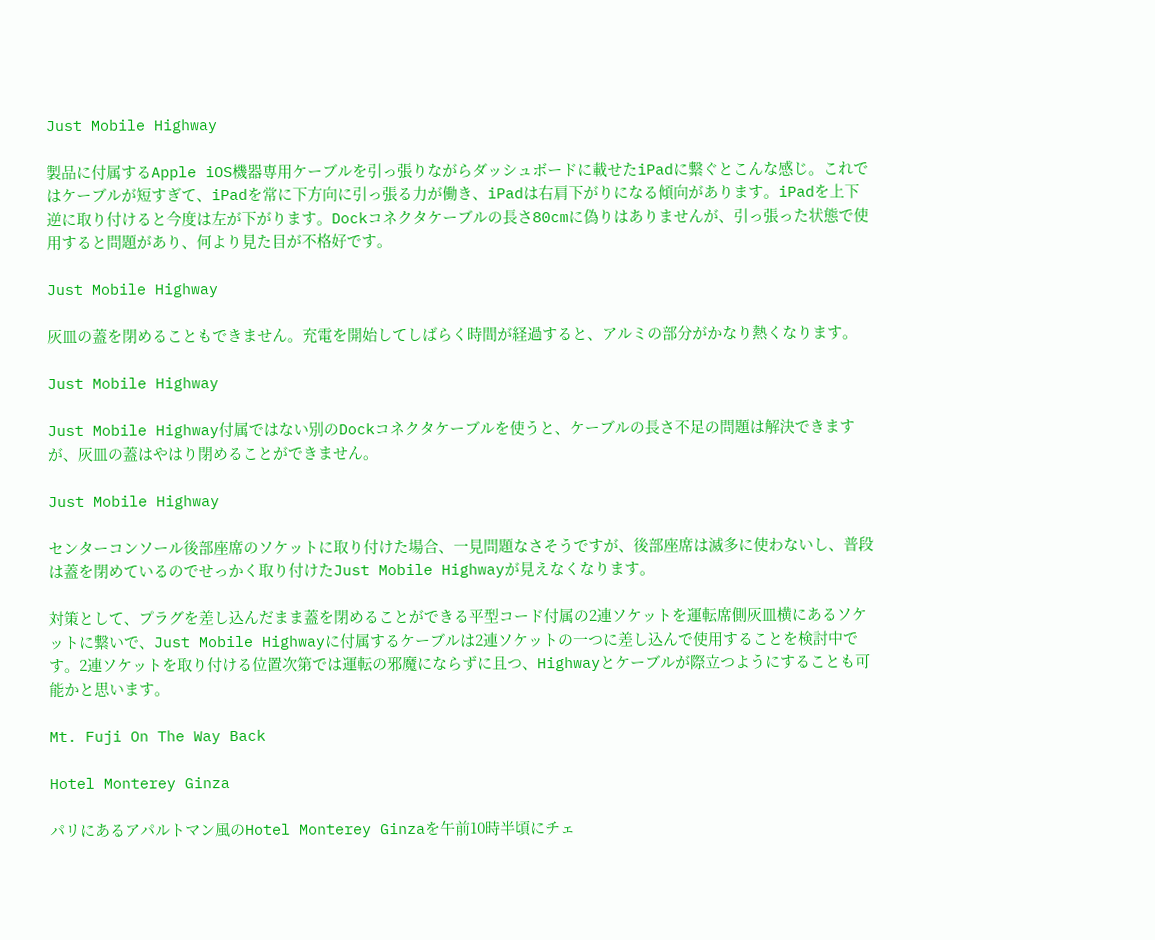Just Mobile Highway

製品に付属するApple iOS機器専用ケーブルを引っ張りながらダッシュボードに載せたiPadに繋ぐとこんな感じ。これではケーブルが短すぎて、iPadを常に下方向に引っ張る力が働き、iPadは右肩下がりになる傾向があります。iPadを上下逆に取り付けると今度は左が下がります。Dockコネクタケーブルの長さ80cmに偽りはありませんが、引っ張った状態で使用すると問題があり、何より見た目が不格好です。

Just Mobile Highway

灰皿の蓋を閉めることもできません。充電を開始してしばらく時間が経過すると、アルミの部分がかなり熱くなります。

Just Mobile Highway

Just Mobile Highway付属ではない別のDockコネクタケーブルを使うと、ケーブルの長さ不足の問題は解決できますが、灰皿の蓋はやはり閉めることができません。

Just Mobile Highway

センターコンソール後部座席のソケットに取り付けた場合、一見問題なさそうですが、後部座席は滅多に使わないし、普段は蓋を閉めているのでせっかく取り付けたJust Mobile Highwayが見えなくなります。

対策として、プラグを差し込んだまま蓋を閉めることができる平型コード付属の2連ソケットを運転席側灰皿横にあるソケットに繋いで、Just Mobile Highwayに付属するケーブルは2連ソケットの一つに差し込んで使用することを検討中です。2連ソケットを取り付ける位置次第では運転の邪魔にならずに且つ、Highwayとケーブルが際立つようにすることも可能かと思います。

Mt. Fuji On The Way Back

Hotel Monterey Ginza

パリにあるアパルトマン風のHotel Monterey Ginzaを午前10時半頃にチェ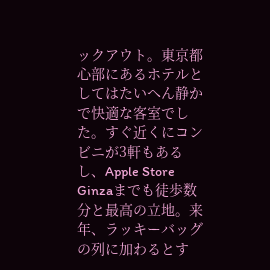ックアウト。東京都心部にあるホテルとしてはたいへん静かで快適な客室でした。すぐ近くにコンビニが3軒もあるし、Apple Store Ginzaまでも徒歩数分と最高の立地。来年、ラッキーバッグの列に加わるとす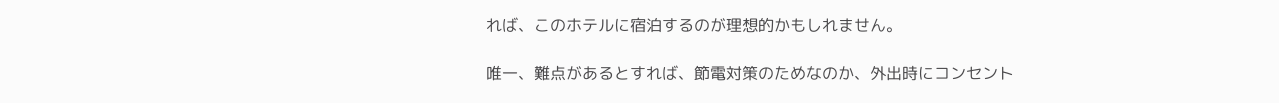れば、このホテルに宿泊するのが理想的かもしれません。

唯一、難点があるとすれば、節電対策のためなのか、外出時にコンセント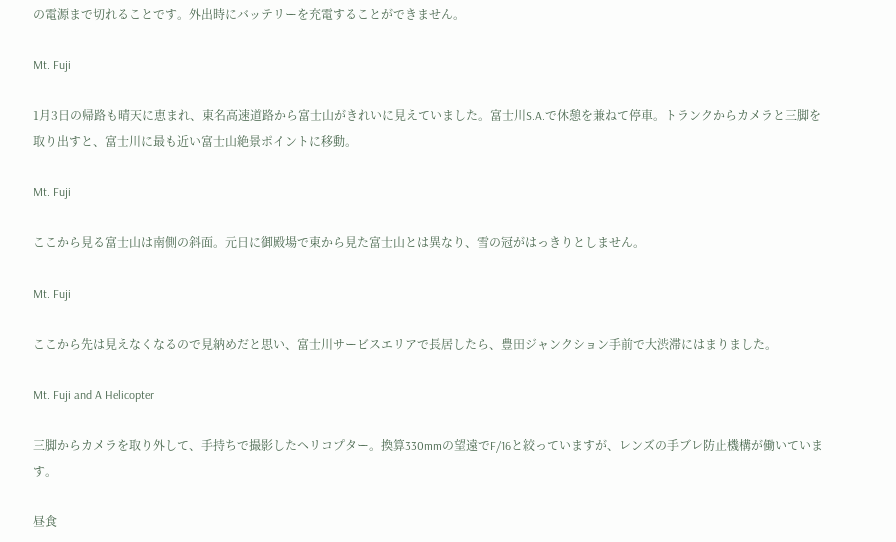の電源まで切れることです。外出時にバッテリーを充電することができません。

Mt. Fuji

1月3日の帰路も晴天に恵まれ、東名高速道路から富士山がきれいに見えていました。富士川S.A.で休憩を兼ねて停車。トランクからカメラと三脚を取り出すと、富士川に最も近い富士山絶景ポイントに移動。

Mt. Fuji

ここから見る富士山は南側の斜面。元日に御殿場で東から見た富士山とは異なり、雪の冠がはっきりとしません。

Mt. Fuji

ここから先は見えなくなるので見納めだと思い、富士川サービスエリアで長居したら、豊田ジャンクション手前で大渋滞にはまりました。

Mt. Fuji and A Helicopter

三脚からカメラを取り外して、手持ちで撮影したヘリコプター。換算330mmの望遠でF/16と絞っていますが、レンズの手ブレ防止機構が働いています。

昼食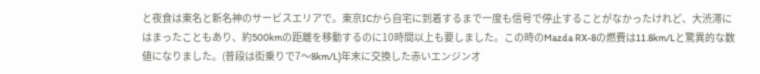と夜食は東名と新名神のサービスエリアで。東京ICから自宅に到着するまで一度も信号で停止することがなかったけれど、大渋滞にはまったこともあり、約500kmの距離を移動するのに10時間以上も要しました。この時のMazda RX-8の燃費は11.8km/Lと驚異的な数値になりました。(普段は街乗りで7〜8km/L)年末に交換した赤いエンジンオ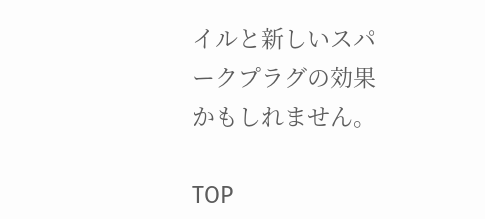イルと新しいスパークプラグの効果かもしれません。

TOP